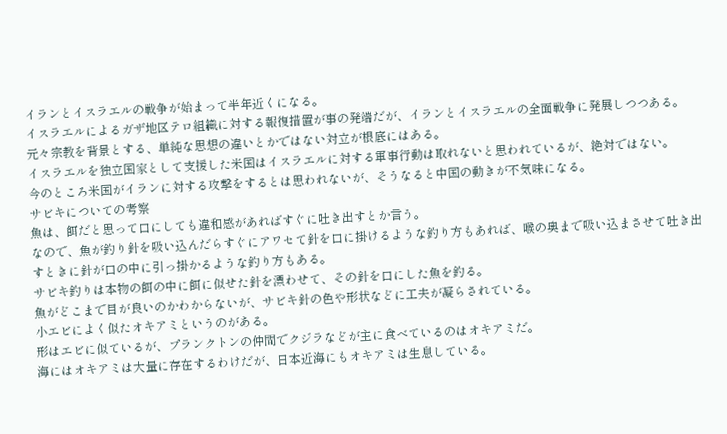イランとイスラエルの戦争が始まって半年近くになる。
イスラエルによるガザ地区テロ組織に対する報復措置が事の発端だが、イランとイスラエルの全面戦争に発展しつつある。
元々宗教を背景とする、単純な思想の違いとかではない対立が根底にはある。
イスラエルを独立国家として支援した米国はイスラエルに対する軍事行動は取れないと思われているが、絶対ではない。
今のところ米国がイランに対する攻撃をするとは思われないが、そうなると中国の動きが不気味になる。
サビキについての考察
魚は、餌だと思って口にしても違和感があればすぐに吐き出すとか言う。
なので、魚が釣り針を吸い込んだらすぐにアワセて針を口に掛けるような釣り方もあれば、喉の奥まで吸い込まさせて吐き出すときに針が口の中に引っ掛かるような釣り方もある。
サビキ釣りは本物の餌の中に餌に似せた針を漂わせて、その針を口にした魚を釣る。
魚がどこまで目が良いのかわからないが、サビキ針の色や形状などに工夫が凝らされている。
小エビによく似たオキアミというのがある。
形はエビに似ているが、プランクトンの仲間でクジラなどが主に食べているのはオキアミだ。
海にはオキアミは大量に存在するわけだが、日本近海にもオキアミは生息している。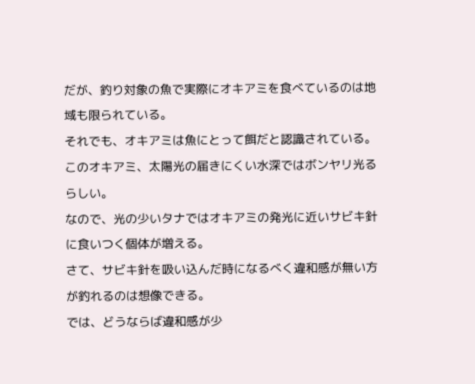だが、釣り対象の魚で実際にオキアミを食べているのは地域も限られている。
それでも、オキアミは魚にとって餌だと認識されている。
このオキアミ、太陽光の届きにくい水深ではボンヤリ光るらしい。
なので、光の少いタナではオキアミの発光に近いサビキ針に食いつく個体が増える。
さて、サビキ針を吸い込んだ時になるべく違和感が無い方が釣れるのは想像できる。
では、どうならば違和感が少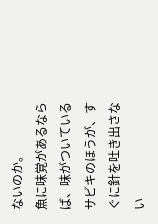ないのか。
魚に味覚があるならば、味がついているサビキのほうが、すぐに針を吐き出さない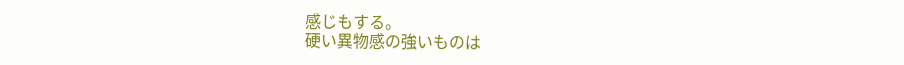感じもする。
硬い異物感の強いものは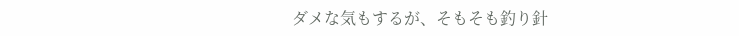ダメな気もするが、そもそも釣り針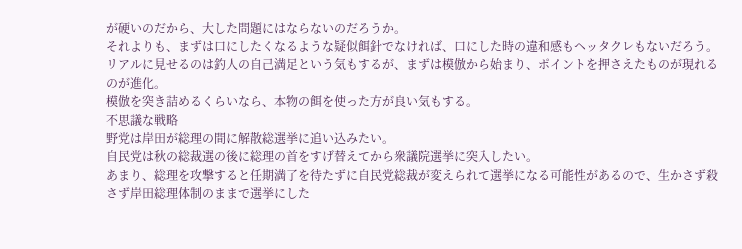が硬いのだから、大した問題にはならないのだろうか。
それよりも、まずは口にしたくなるような疑似餌針でなければ、口にした時の違和感もヘッタクレもないだろう。
リアルに見せるのは釣人の自己満足という気もするが、まずは模倣から始まり、ポイントを押さえたものが現れるのが進化。
模倣を突き詰めるくらいなら、本物の餌を使った方が良い気もする。
不思議な戦略
野党は岸田が総理の間に解散総選挙に追い込みたい。
自民党は秋の総裁選の後に総理の首をすげ替えてから衆議院選挙に突入したい。
あまり、総理を攻撃すると任期満了を待たずに自民党総裁が変えられて選挙になる可能性があるので、生かさず殺さず岸田総理体制のままで選挙にした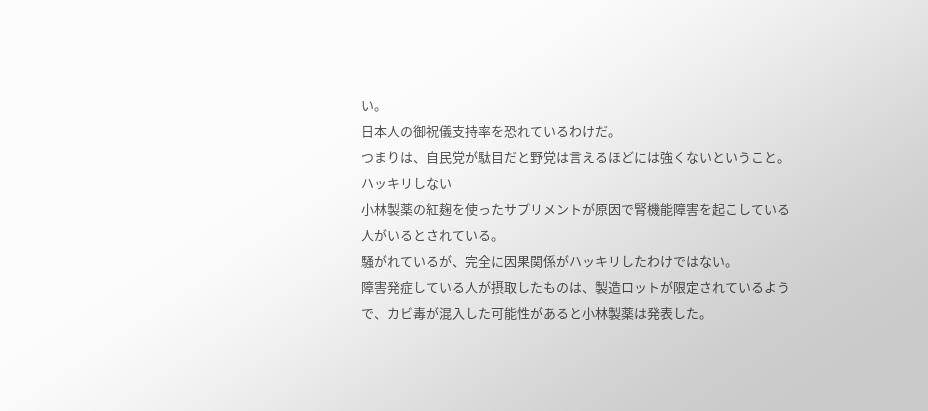い。
日本人の御祝儀支持率を恐れているわけだ。
つまりは、自民党が駄目だと野党は言えるほどには強くないということ。
ハッキリしない
小林製薬の紅麹を使ったサプリメントが原因で腎機能障害を起こしている人がいるとされている。
騒がれているが、完全に因果関係がハッキリしたわけではない。
障害発症している人が摂取したものは、製造ロットが限定されているようで、カビ毒が混入した可能性があると小林製薬は発表した。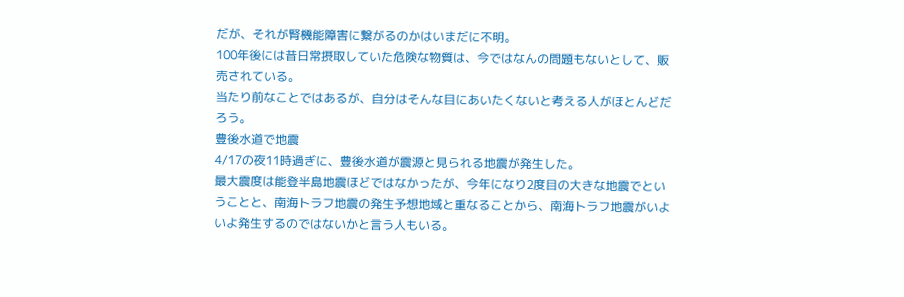だが、それが腎機能障害に繋がるのかはいまだに不明。
100年後には昔日常摂取していた危険な物質は、今ではなんの問題もないとして、販売されている。
当たり前なことではあるが、自分はそんな目にあいたくないと考える人がほとんどだろう。
豊後水道で地震
4/17の夜11時過ぎに、豊後水道が震源と見られる地震が発生した。
最大震度は能登半島地震ほどではなかったが、今年になり2度目の大きな地震でということと、南海トラフ地震の発生予想地域と重なることから、南海トラフ地震がいよいよ発生するのではないかと言う人もいる。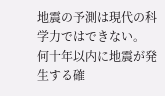地震の予測は現代の科学力ではできない。
何十年以内に地震が発生する確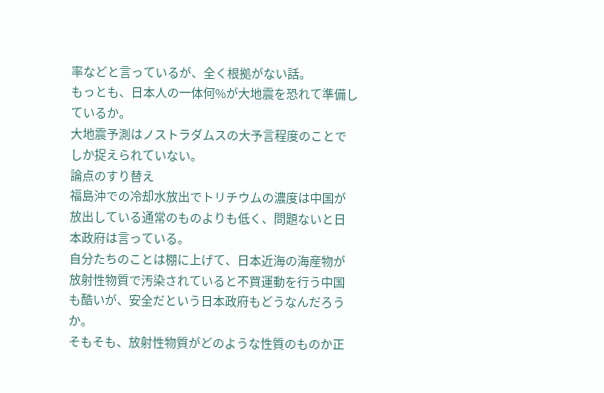率などと言っているが、全く根拠がない話。
もっとも、日本人の一体何%が大地震を恐れて準備しているか。
大地震予測はノストラダムスの大予言程度のことでしか捉えられていない。
論点のすり替え
福島沖での冷却水放出でトリチウムの濃度は中国が放出している通常のものよりも低く、問題ないと日本政府は言っている。
自分たちのことは棚に上げて、日本近海の海産物が放射性物質で汚染されていると不買運動を行う中国も酷いが、安全だという日本政府もどうなんだろうか。
そもそも、放射性物質がどのような性質のものか正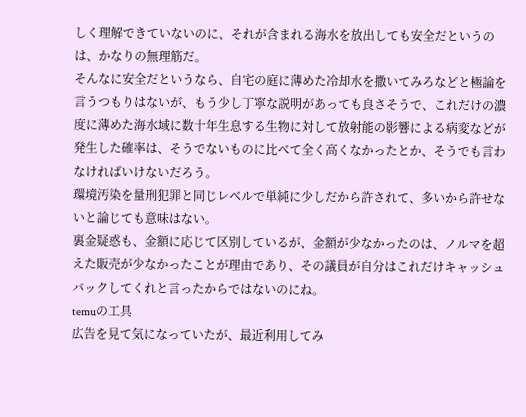しく理解できていないのに、それが含まれる海水を放出しても安全だというのは、かなりの無理筋だ。
そんなに安全だというなら、自宅の庭に薄めた冷却水を撒いてみろなどと極論を言うつもりはないが、もう少し丁寧な説明があっても良さそうで、これだけの濃度に薄めた海水域に数十年生息する生物に対して放射能の影響による病変などが発生した確率は、そうでないものに比べて全く高くなかったとか、そうでも言わなければいけないだろう。
環境汚染を量刑犯罪と同じレベルで単純に少しだから許されて、多いから許せないと論じても意味はない。
裏金疑惑も、金額に応じて区別しているが、金額が少なかったのは、ノルマを超えた販売が少なかったことが理由であり、その議員が自分はこれだけキャッシュバックしてくれと言ったからではないのにね。
temuの工具
広告を見て気になっていたが、最近利用してみ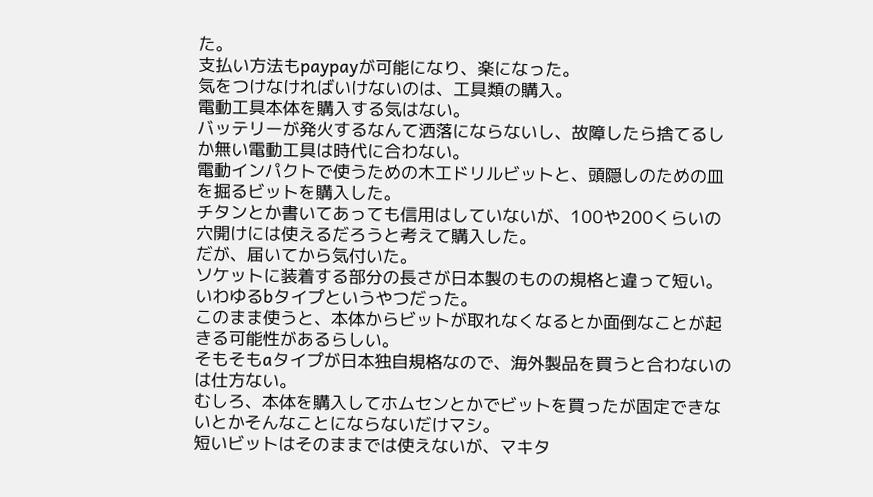た。
支払い方法もpaypayが可能になり、楽になった。
気をつけなければいけないのは、工具類の購入。
電動工具本体を購入する気はない。
バッテリーが発火するなんて洒落にならないし、故障したら捨てるしか無い電動工具は時代に合わない。
電動インパクトで使うための木工ドリルビットと、頭隠しのための皿を掘るビットを購入した。
チタンとか書いてあっても信用はしていないが、100や200くらいの穴開けには使えるだろうと考えて購入した。
だが、届いてから気付いた。
ソケットに装着する部分の長さが日本製のものの規格と違って短い。
いわゆるbタイプというやつだった。
このまま使うと、本体からビットが取れなくなるとか面倒なことが起きる可能性があるらしい。
そもそもaタイプが日本独自規格なので、海外製品を買うと合わないのは仕方ない。
むしろ、本体を購入してホムセンとかでビットを買ったが固定できないとかそんなことにならないだけマシ。
短いビットはそのままでは使えないが、マキタ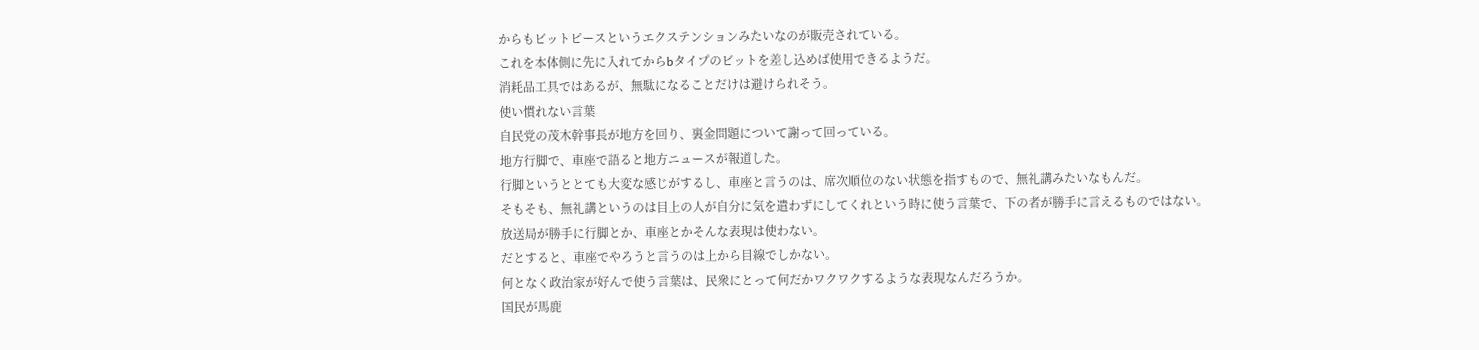からもビットピースというエクステンションみたいなのが販売されている。
これを本体側に先に入れてからbタイプのビットを差し込めば使用できるようだ。
消耗品工具ではあるが、無駄になることだけは避けられそう。
使い慣れない言葉
自民党の茂木幹事長が地方を回り、裏金問題について謝って回っている。
地方行脚で、車座で語ると地方ニュースが報道した。
行脚というととても大変な感じがするし、車座と言うのは、席次順位のない状態を指すもので、無礼講みたいなもんだ。
そもそも、無礼講というのは目上の人が自分に気を遣わずにしてくれという時に使う言葉で、下の者が勝手に言えるものではない。
放送局が勝手に行脚とか、車座とかそんな表現は使わない。
だとすると、車座でやろうと言うのは上から目線でしかない。
何となく政治家が好んで使う言葉は、民衆にとって何だかワクワクするような表現なんだろうか。
国民が馬鹿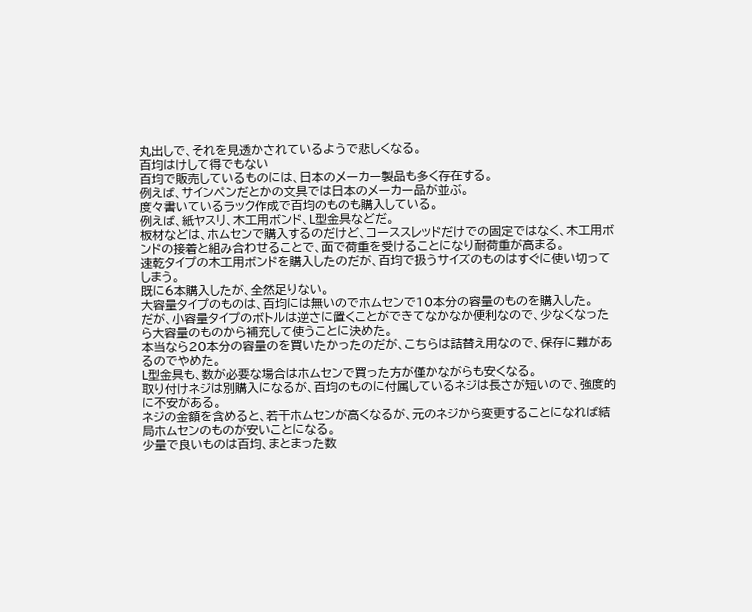丸出しで、それを見透かされているようで悲しくなる。
百均はけして得でもない
百均で販売しているものには、日本のメーカー製品も多く存在する。
例えば、サインペンだとかの文具では日本のメーカー品が並ぶ。
度々書いているラック作成で百均のものも購入している。
例えば、紙ヤスリ、木工用ボンド、L型金具などだ。
板材などは、ホムセンで購入するのだけど、コーススレッドだけでの固定ではなく、木工用ボンドの接着と組み合わせることで、面で荷重を受けることになり耐荷重が高まる。
速乾タイプの木工用ボンドを購入したのだが、百均で扱うサイズのものはすぐに使い切ってしまう。
既に6本購入したが、全然足りない。
大容量タイプのものは、百均には無いのでホムセンで10本分の容量のものを購入した。
だが、小容量タイプのボトルは逆さに置くことができてなかなか便利なので、少なくなったら大容量のものから補充して使うことに決めた。
本当なら20本分の容量のを買いたかったのだが、こちらは詰替え用なので、保存に難があるのでやめた。
L型金具も、数が必要な場合はホムセンで買った方が僅かながらも安くなる。
取り付けネジは別購入になるが、百均のものに付属しているネジは長さが短いので、強度的に不安がある。
ネジの金額を含めると、若干ホムセンが高くなるが、元のネジから変更することになれば結局ホムセンのものが安いことになる。
少量で良いものは百均、まとまった数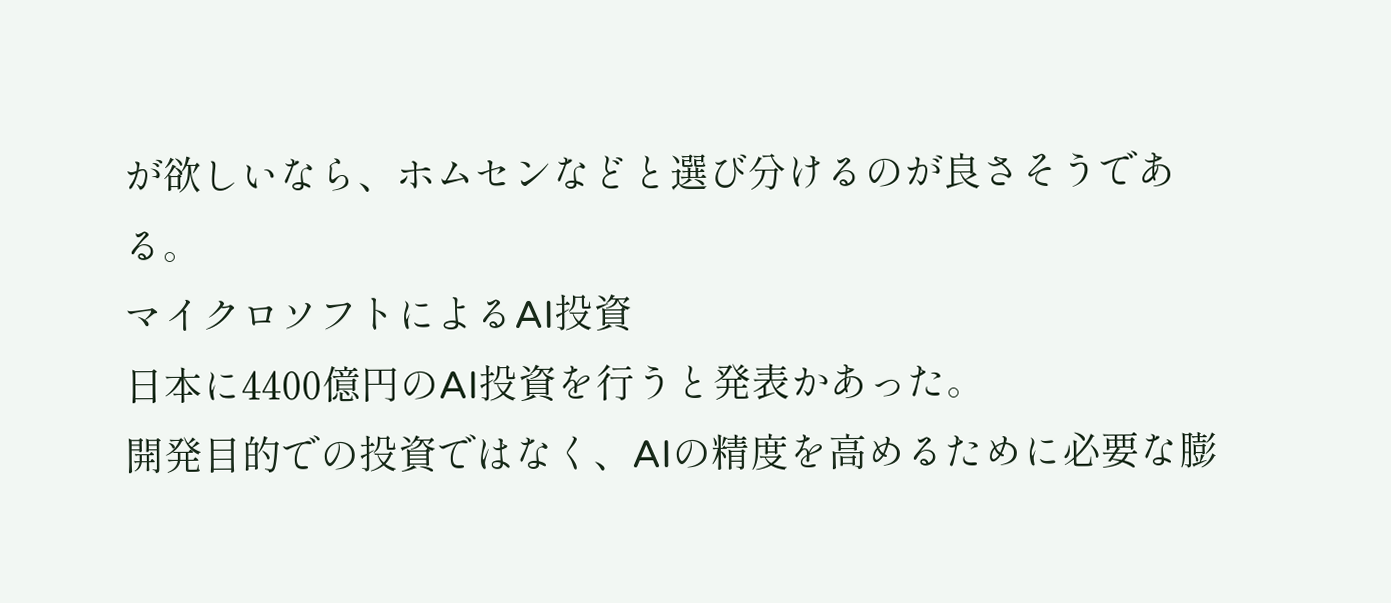が欲しいなら、ホムセンなどと選び分けるのが良さそうである。
マイクロソフトによるAI投資
日本に4400億円のAI投資を行うと発表かあった。
開発目的での投資ではなく、AIの精度を高めるために必要な膨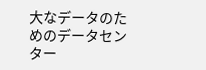大なデータのためのデータセンター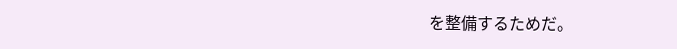を整備するためだ。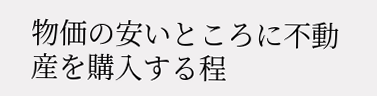物価の安いところに不動産を購入する程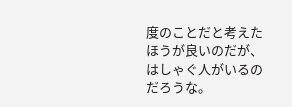度のことだと考えたほうが良いのだが、はしゃぐ人がいるのだろうな。